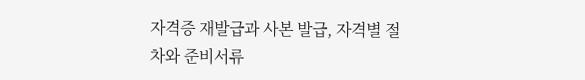자격증 재발급과 사본 발급, 자격별 절차와 준비서류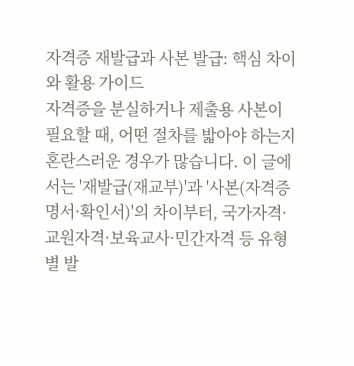자격증 재발급과 사본 발급: 핵심 차이와 활용 가이드
자격증을 분실하거나 제출용 사본이 필요할 때, 어떤 절차를 밟아야 하는지 혼란스러운 경우가 많습니다. 이 글에서는 '재발급(재교부)'과 '사본(자격증명서·확인서)'의 차이부터, 국가자격·교원자격·보육교사·민간자격 등 유형별 발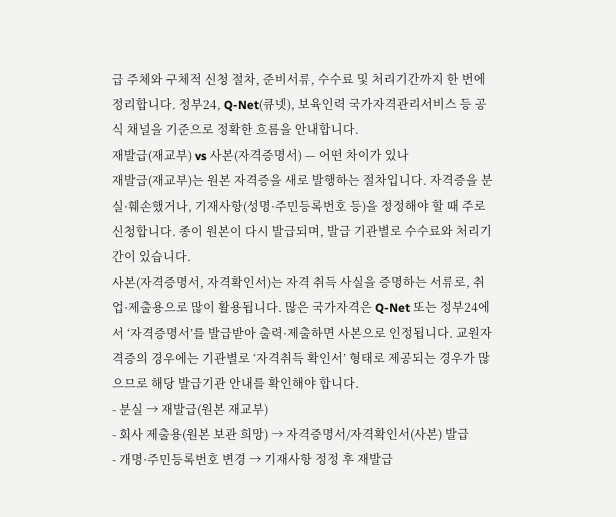급 주체와 구체적 신청 절차, 준비서류, 수수료 및 처리기간까지 한 번에 정리합니다. 정부24, Q-Net(큐넷), 보육인력 국가자격관리서비스 등 공식 채널을 기준으로 정확한 흐름을 안내합니다.
재발급(재교부) vs 사본(자격증명서) — 어떤 차이가 있나
재발급(재교부)는 원본 자격증을 새로 발행하는 절차입니다. 자격증을 분실·훼손했거나, 기재사항(성명·주민등록번호 등)을 정정해야 할 때 주로 신청합니다. 종이 원본이 다시 발급되며, 발급 기관별로 수수료와 처리기간이 있습니다.
사본(자격증명서, 자격확인서)는 자격 취득 사실을 증명하는 서류로, 취업·제출용으로 많이 활용됩니다. 많은 국가자격은 Q-Net 또는 정부24에서 ‘자격증명서’를 발급받아 출력·제출하면 사본으로 인정됩니다. 교원자격증의 경우에는 기관별로 ‘자격취득 확인서’ 형태로 제공되는 경우가 많으므로 해당 발급기관 안내를 확인해야 합니다.
- 분실 → 재발급(원본 재교부)
- 회사 제출용(원본 보관 희망) → 자격증명서/자격확인서(사본) 발급
- 개명·주민등록번호 변경 → 기재사항 정정 후 재발급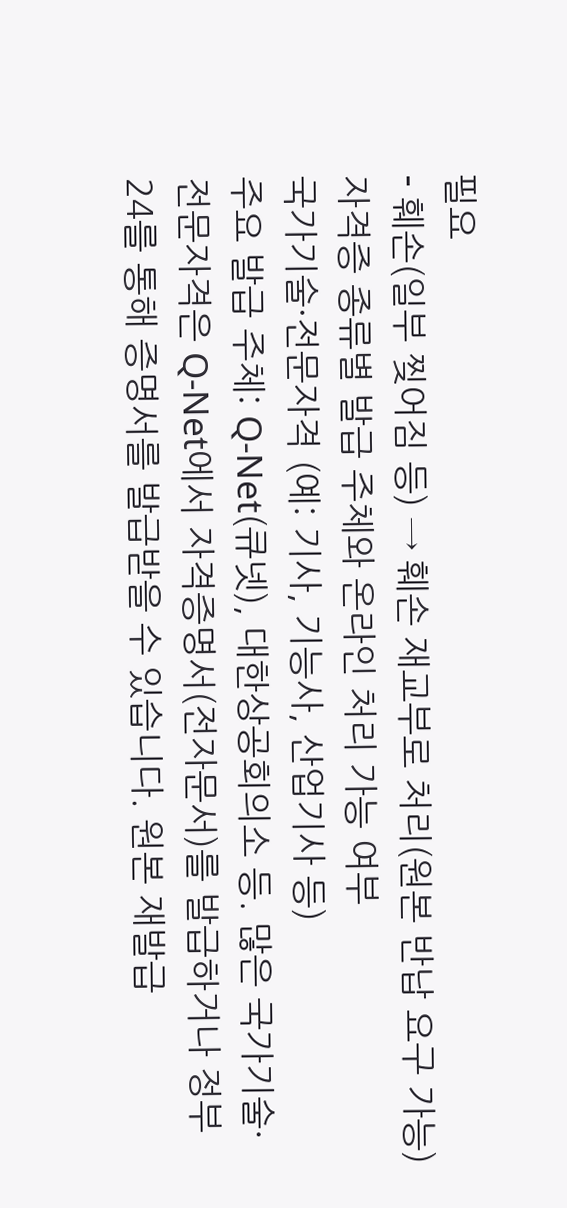필요
- 훼손(일부 찢어짐 등) → 훼손 재교부로 처리(원본 반납 요구 가능)
자격증 종류별 발급 주체와 온라인 처리 가능 여부
국가기술·전문자격 (예: 기사, 기능사, 산업기사 등)
주요 발급 주체: Q-Net(큐넷), 대한상공회의소 등. 많은 국가기술·전문자격은 Q-Net에서 자격증명서(전자문서)를 발급하거나 정부24를 통해 증명서를 발급받을 수 있습니다. 원본 재발급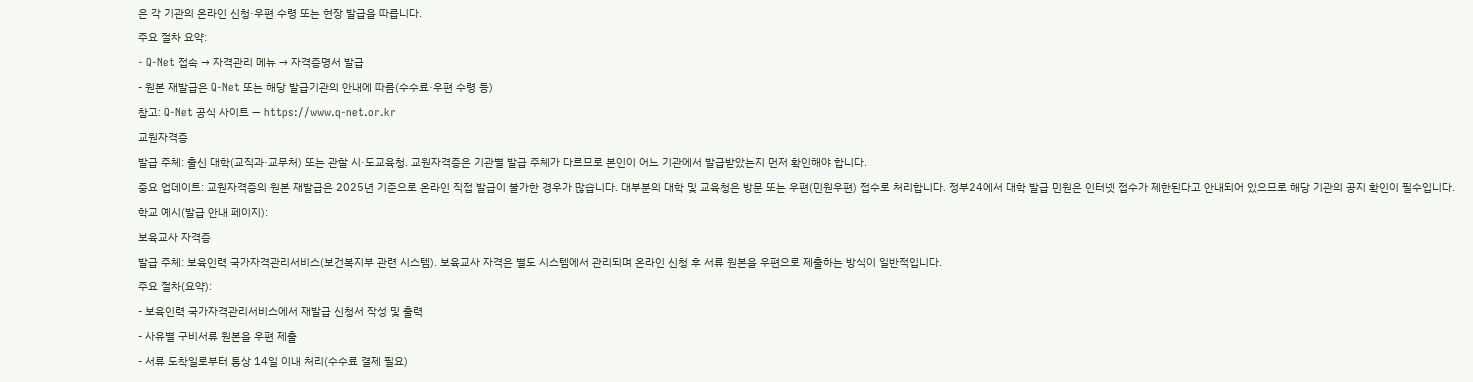은 각 기관의 온라인 신청·우편 수령 또는 현장 발급을 따릅니다.
주요 절차 요약:
- Q-Net 접속 → 자격관리 메뉴 → 자격증명서 발급
- 원본 재발급은 Q-Net 또는 해당 발급기관의 안내에 따름(수수료·우편 수령 등)
참고: Q-Net 공식 사이트 — https://www.q-net.or.kr
교원자격증
발급 주체: 출신 대학(교직과·교무처) 또는 관할 시·도교육청. 교원자격증은 기관별 발급 주체가 다르므로 본인이 어느 기관에서 발급받았는지 먼저 확인해야 합니다.
중요 업데이트: 교원자격증의 원본 재발급은 2025년 기준으로 온라인 직접 발급이 불가한 경우가 많습니다. 대부분의 대학 및 교육청은 방문 또는 우편(민원우편) 접수로 처리합니다. 정부24에서 대학 발급 민원은 인터넷 접수가 제한된다고 안내되어 있으므로 해당 기관의 공지 확인이 필수입니다.
학교 예시(발급 안내 페이지):
보육교사 자격증
발급 주체: 보육인력 국가자격관리서비스(보건복지부 관련 시스템). 보육교사 자격은 별도 시스템에서 관리되며 온라인 신청 후 서류 원본을 우편으로 제출하는 방식이 일반적입니다.
주요 절차(요약):
- 보육인력 국가자격관리서비스에서 재발급 신청서 작성 및 출력
- 사유별 구비서류 원본을 우편 제출
- 서류 도착일로부터 통상 14일 이내 처리(수수료 결제 필요)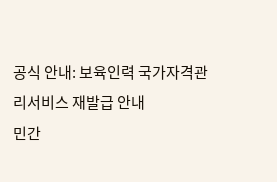공식 안내: 보육인력 국가자격관리서비스 재발급 안내
민간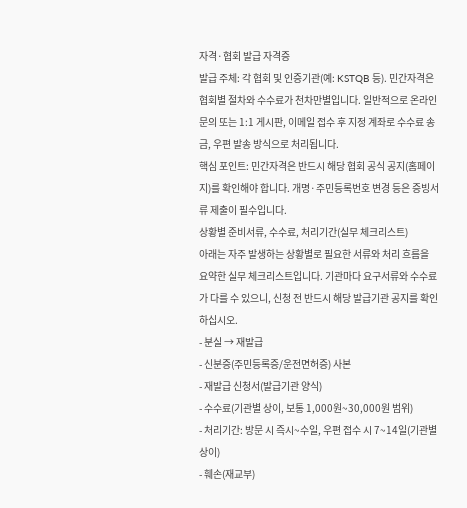자격·협회 발급 자격증
발급 주체: 각 협회 및 인증기관(예: KSTQB 등). 민간자격은 협회별 절차와 수수료가 천차만별입니다. 일반적으로 온라인 문의 또는 1:1 게시판, 이메일 접수 후 지정 계좌로 수수료 송금, 우편 발송 방식으로 처리됩니다.
핵심 포인트: 민간자격은 반드시 해당 협회 공식 공지(홈페이지)를 확인해야 합니다. 개명·주민등록번호 변경 등은 증빙서류 제출이 필수입니다.
상황별 준비서류, 수수료, 처리기간(실무 체크리스트)
아래는 자주 발생하는 상황별로 필요한 서류와 처리 흐름을 요약한 실무 체크리스트입니다. 기관마다 요구서류와 수수료가 다를 수 있으니, 신청 전 반드시 해당 발급기관 공지를 확인하십시오.
- 분실 → 재발급
- 신분증(주민등록증/운전면허증) 사본
- 재발급 신청서(발급기관 양식)
- 수수료(기관별 상이, 보통 1,000원~30,000원 범위)
- 처리기간: 방문 시 즉시~수일, 우편 접수 시 7~14일(기관별 상이)
- 훼손(재교부)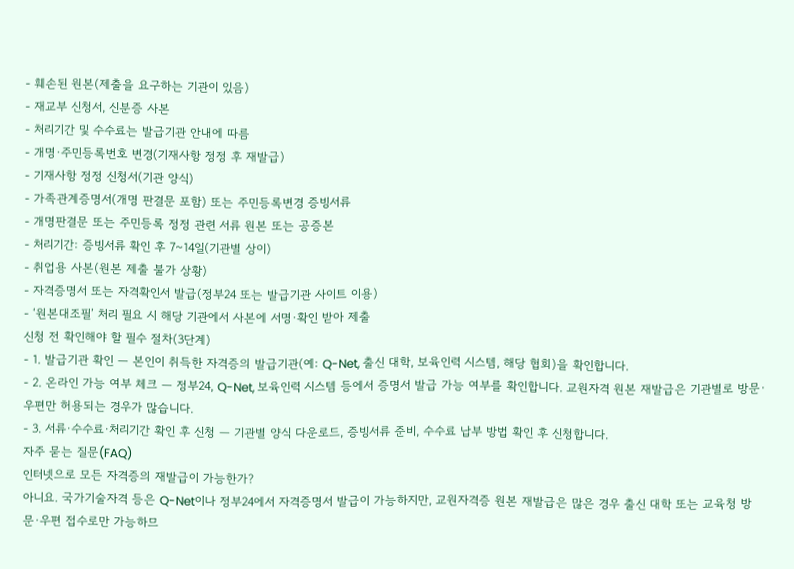- 훼손된 원본(제출을 요구하는 기관이 있음)
- 재교부 신청서, 신분증 사본
- 처리기간 및 수수료는 발급기관 안내에 따름
- 개명·주민등록번호 변경(기재사항 정정 후 재발급)
- 기재사항 정정 신청서(기관 양식)
- 가족관계증명서(개명 판결문 포함) 또는 주민등록변경 증빙서류
- 개명판결문 또는 주민등록 정정 관련 서류 원본 또는 공증본
- 처리기간: 증빙서류 확인 후 7~14일(기관별 상이)
- 취업용 사본(원본 제출 불가 상황)
- 자격증명서 또는 자격확인서 발급(정부24 또는 발급기관 사이트 이용)
- ‘원본대조필’ 처리 필요 시 해당 기관에서 사본에 서명·확인 받아 제출
신청 전 확인해야 할 필수 절차(3단계)
- 1. 발급기관 확인 — 본인이 취득한 자격증의 발급기관(예: Q-Net, 출신 대학, 보육인력 시스템, 해당 협회)을 확인합니다.
- 2. 온라인 가능 여부 체크 — 정부24, Q-Net, 보육인력 시스템 등에서 증명서 발급 가능 여부를 확인합니다. 교원자격 원본 재발급은 기관별로 방문·우편만 허용되는 경우가 많습니다.
- 3. 서류·수수료·처리기간 확인 후 신청 — 기관별 양식 다운로드, 증빙서류 준비, 수수료 납부 방법 확인 후 신청합니다.
자주 묻는 질문(FAQ)
인터넷으로 모든 자격증의 재발급이 가능한가?
아니요. 국가기술자격 등은 Q-Net이나 정부24에서 자격증명서 발급이 가능하지만, 교원자격증 원본 재발급은 많은 경우 출신 대학 또는 교육청 방문·우편 접수로만 가능하므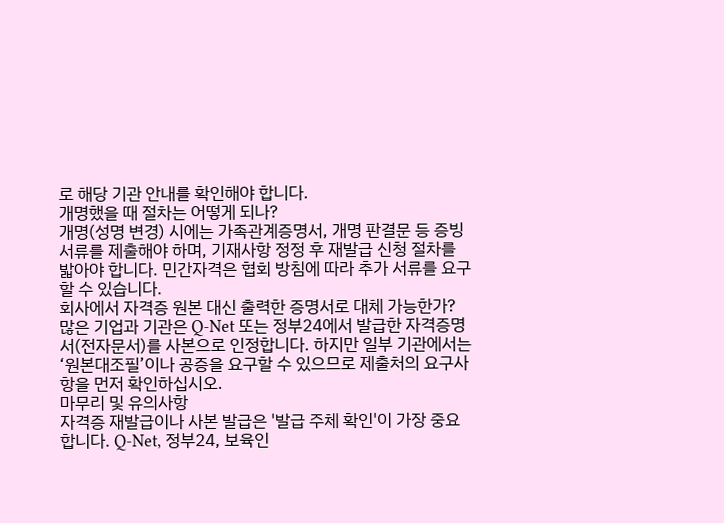로 해당 기관 안내를 확인해야 합니다.
개명했을 때 절차는 어떻게 되나?
개명(성명 변경) 시에는 가족관계증명서, 개명 판결문 등 증빙서류를 제출해야 하며, 기재사항 정정 후 재발급 신청 절차를 밟아야 합니다. 민간자격은 협회 방침에 따라 추가 서류를 요구할 수 있습니다.
회사에서 자격증 원본 대신 출력한 증명서로 대체 가능한가?
많은 기업과 기관은 Q-Net 또는 정부24에서 발급한 자격증명서(전자문서)를 사본으로 인정합니다. 하지만 일부 기관에서는 ‘원본대조필’이나 공증을 요구할 수 있으므로 제출처의 요구사항을 먼저 확인하십시오.
마무리 및 유의사항
자격증 재발급이나 사본 발급은 '발급 주체 확인'이 가장 중요합니다. Q-Net, 정부24, 보육인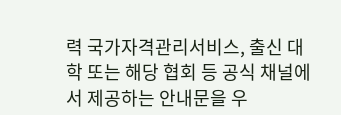력 국가자격관리서비스, 출신 대학 또는 해당 협회 등 공식 채널에서 제공하는 안내문을 우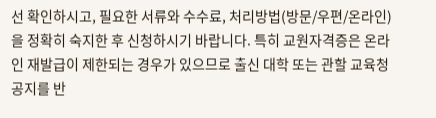선 확인하시고, 필요한 서류와 수수료, 처리방법(방문/우편/온라인)을 정확히 숙지한 후 신청하시기 바랍니다. 특히 교원자격증은 온라인 재발급이 제한되는 경우가 있으므로 출신 대학 또는 관할 교육청 공지를 반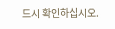드시 확인하십시오.